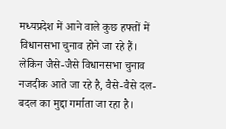मध्यप्रदेश में आने वाले कुछ हफ्तों में विधानसभा चुनाव होने जा रहे हैं। लेकिन जैसे-जैसे विधानसभा चुनाव नजदीक आते जा रहे है, वैसे-वैसे दल-बदल का मुद्दा गर्माता जा रहा है।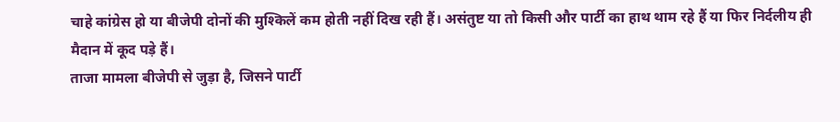चाहे कांग्रेस हो या बीजेपी दोनों की मुश्किलें कम होती नहीं दिख रही हैं। असंतुष्ट या तो किसी और पार्टी का हाथ थाम रहे हैं या फिर निर्दलीय ही मैदान में कूद पड़े हैं।
ताजा मामला बीजेपी से जुड़ा है, जिसने पार्टी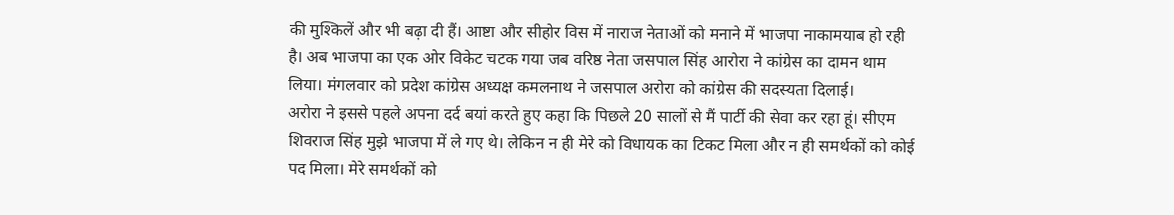की मुश्किलें और भी बढ़ा दी हैं। आष्टा और सीहोर विस में नाराज नेताओं को मनाने में भाजपा नाकामयाब हो रही है। अब भाजपा का एक ओर विकेट चटक गया जब वरिष्ठ नेता जसपाल सिंह आरोरा ने कांग्रेस का दामन थाम लिया। मंगलवार को प्रदेश कांग्रेस अध्यक्ष कमलनाथ ने जसपाल अरोरा को कांग्रेस की सदस्यता दिलाई।
अरोरा ने इससे पहले अपना दर्द बयां करते हुए कहा कि पिछले 20 सालों से मैं पार्टी की सेवा कर रहा हूं। सीएम शिवराज सिंह मुझे भाजपा में ले गए थे। लेकिन न ही मेरे को विधायक का टिकट मिला और न ही समर्थकों को कोई पद मिला। मेरे समर्थकों को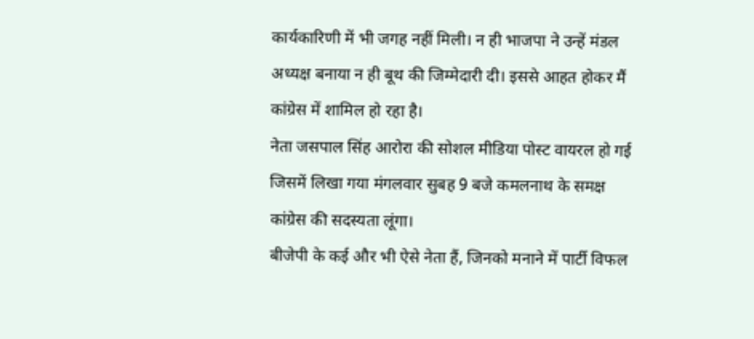कार्यकारिणी में भी जगह नहीं मिली। न ही भाजपा ने उन्हें मंडल अध्यक्ष बनाया न ही बूथ की जिम्मेदारी दी। इससे आहत होकर मैं कांग्रेस में शामिल हो रहा है।
नेता जसपाल सिंह आरोरा की सोशल मीडिया पोस्ट वायरल हो गई जिसमें लिखा गया मंगलवार सुबह 9 बजे कमलनाथ के समक्ष कांग्रेस की सदस्यता लूंगा।
बीजेपी के कई और भी ऐसे नेता हैं, जिनको मनाने में पार्टी विफल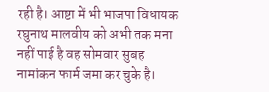रही है। आष्टा में भी भाजपा विधायक रघुनाथ मालवीय को अभी तक मना नहीं पाई है वह सोमवार सुबह नामांकन फार्म जमा कर चुके है।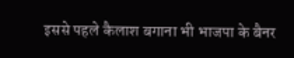इससे पहले कैलाश बगाना भी भाजपा के बैनर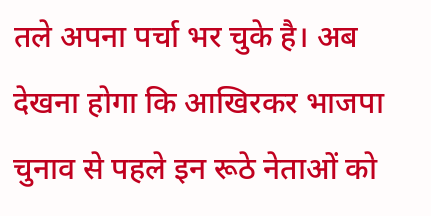तले अपना पर्चा भर चुके है। अब देखना होगा कि आखिरकर भाजपा चुनाव से पहले इन रूठे नेताओं को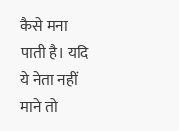कैसे मना पाती है। यदि ये नेता नहीं माने तो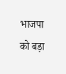भाजपा को बड़ा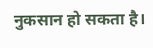नुकसान हो सकता है।